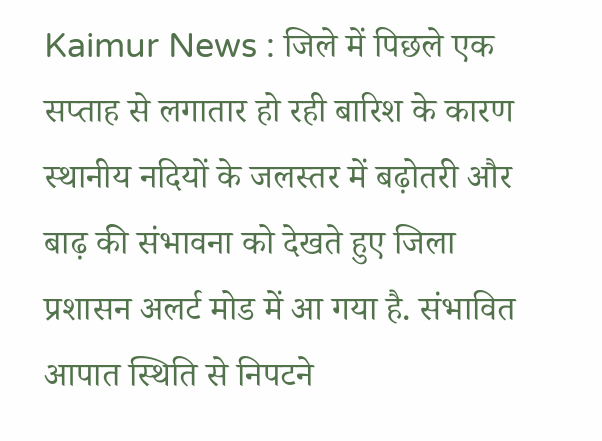Kaimur News : जिले में पिछले एक सप्ताह से लगातार हो रही बारिश के कारण स्थानीय नदियों के जलस्तर में बढ़ोतरी और बाढ़ की संभावना को देखते हुए जिला प्रशासन अलर्ट मोड में आ गया है. संभावित आपात स्थिति से निपटने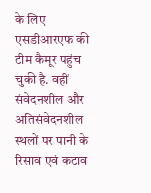के लिए एसडीआरएफ की टीम कैमूर पहुंच चुकी है. वहीं संवेदनशील और अतिसंवेदनशील स्थलों पर पानी के रिसाव एवं कटाव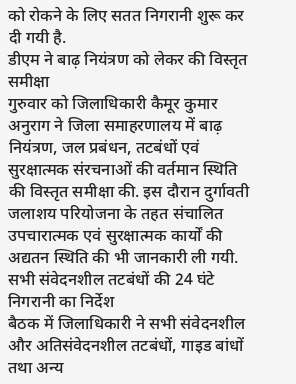को रोकने के लिए सतत निगरानी शुरू कर दी गयी है.
डीएम ने बाढ़ नियंत्रण को लेकर की विस्तृत समीक्षा
गुरुवार को जिलाधिकारी कैमूर कुमार अनुराग ने जिला समाहरणालय में बाढ़ नियंत्रण, जल प्रबंधन, तटबंधों एवं सुरक्षात्मक संरचनाओं की वर्तमान स्थिति की विस्तृत समीक्षा की. इस दौरान दुर्गावती जलाशय परियोजना के तहत संचालित उपचारात्मक एवं सुरक्षात्मक कार्यों की अद्यतन स्थिति की भी जानकारी ली गयी.
सभी संवेदनशील तटबंधों की 24 घंटे निगरानी का निर्देश
बैठक में जिलाधिकारी ने सभी संवेदनशील और अतिसंवेदनशील तटबंधों, गाइड बांधों तथा अन्य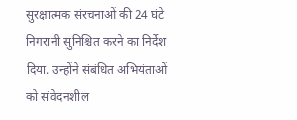सुरक्षात्मक संरचनाओं की 24 घंटे निगरानी सुनिश्चित करने का निर्देश दिया. उन्होंने संबंधित अभियंताओं को संवेदनशील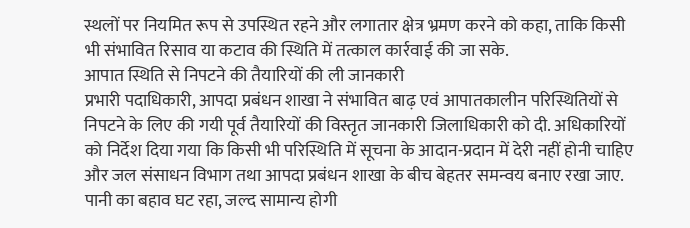स्थलों पर नियमित रूप से उपस्थित रहने और लगातार क्षेत्र भ्रमण करने को कहा, ताकि किसी भी संभावित रिसाव या कटाव की स्थिति में तत्काल कार्रवाई की जा सके.
आपात स्थिति से निपटने की तैयारियों की ली जानकारी
प्रभारी पदाधिकारी, आपदा प्रबंधन शाखा ने संभावित बाढ़ एवं आपातकालीन परिस्थितियों से निपटने के लिए की गयी पूर्व तैयारियों की विस्तृत जानकारी जिलाधिकारी को दी. अधिकारियों को निर्देश दिया गया कि किसी भी परिस्थिति में सूचना के आदान-प्रदान में देरी नहीं होनी चाहिए और जल संसाधन विभाग तथा आपदा प्रबंधन शाखा के बीच बेहतर समन्वय बनाए रखा जाए.
पानी का बहाव घट रहा, जल्द सामान्य होगी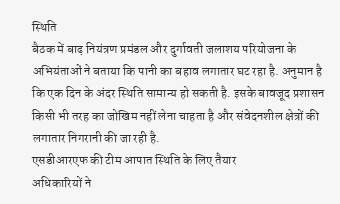स्थिति
बैठक में बाढ़ नियंत्रण प्रमंडल और दुर्गावती जलाशय परियोजना के अभियंताओं ने बताया कि पानी का बहाव लगातार घट रहा है. अनुमान है कि एक दिन के अंदर स्थिति सामान्य हो सकती है. इसके बावजूद प्रशासन किसी भी तरह का जोखिम नहीं लेना चाहता है और संवेदनशील क्षेत्रों की लगातार निगरानी की जा रही है.
एसडीआरएफ की टीम आपात स्थिति के लिए तैयार
अधिकारियों ने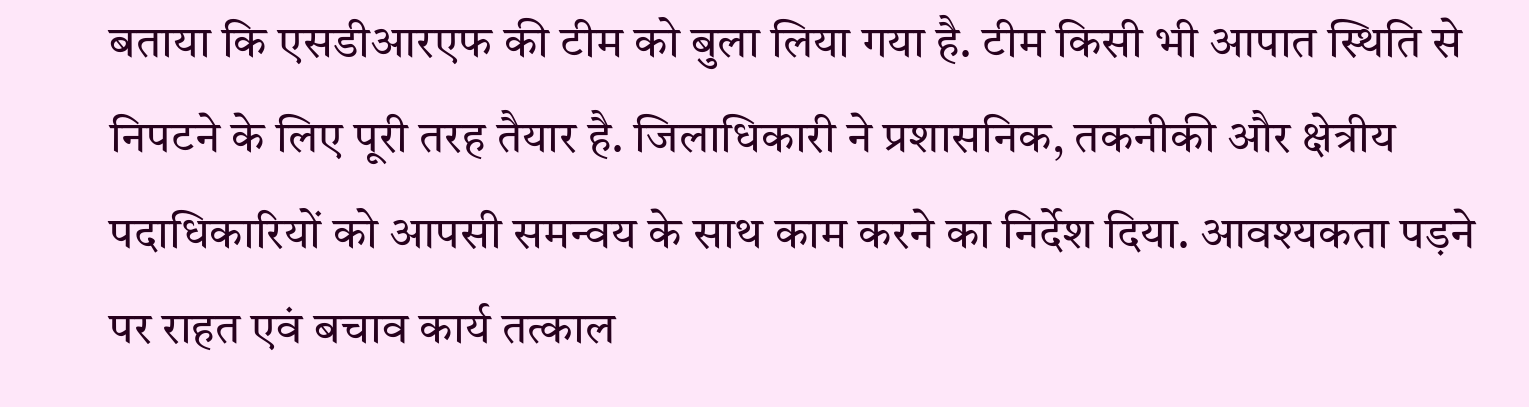बताया कि एसडीआरएफ की टीम को बुला लिया गया है. टीम किसी भी आपात स्थिति से निपटने के लिए पूरी तरह तैयार है. जिलाधिकारी ने प्रशासनिक, तकनीकी और क्षेत्रीय पदाधिकारियों को आपसी समन्वय के साथ काम करने का निर्देश दिया. आवश्यकता पड़ने पर राहत एवं बचाव कार्य तत्काल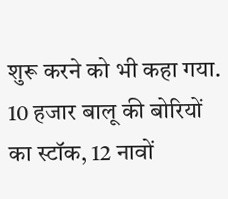शुरू करने को भी कहा गया.
10 हजार बालू की बोरियों का स्टॉक, 12 नावों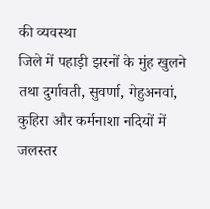की व्यवस्था
जिले में पहाड़ी झरनों के मुंह खुलने तथा दुर्गावती, सुवर्णा, गेहुअनवां, कुहिरा और कर्मनाशा नदियों में जलस्तर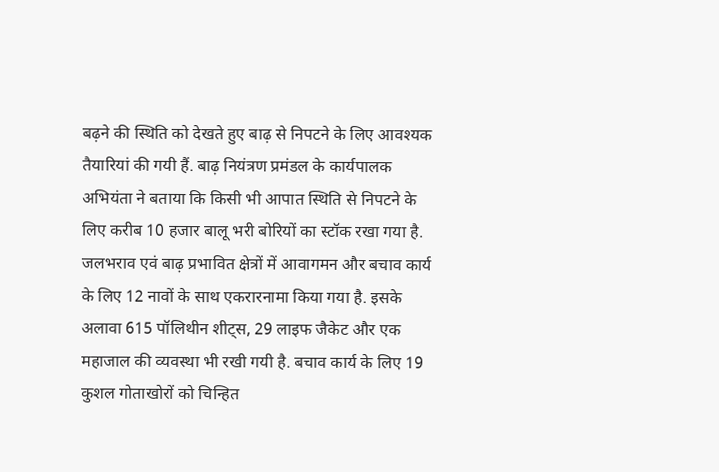बढ़ने की स्थिति को देखते हुए बाढ़ से निपटने के लिए आवश्यक तैयारियां की गयी हैं. बाढ़ नियंत्रण प्रमंडल के कार्यपालक अभियंता ने बताया कि किसी भी आपात स्थिति से निपटने के लिए करीब 10 हजार बालू भरी बोरियों का स्टॉक रखा गया है.
जलभराव एवं बाढ़ प्रभावित क्षेत्रों में आवागमन और बचाव कार्य के लिए 12 नावों के साथ एकरारनामा किया गया है. इसके अलावा 615 पॉलिथीन शीट्स, 29 लाइफ जैकेट और एक महाजाल की व्यवस्था भी रखी गयी है. बचाव कार्य के लिए 19 कुशल गोताखोरों को चिन्हित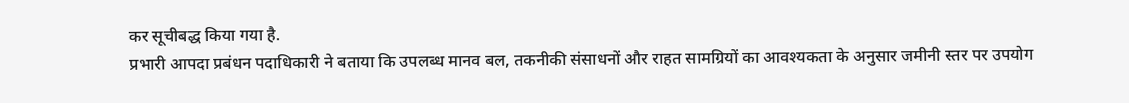कर सूचीबद्ध किया गया है.
प्रभारी आपदा प्रबंधन पदाधिकारी ने बताया कि उपलब्ध मानव बल, तकनीकी संसाधनों और राहत सामग्रियों का आवश्यकता के अनुसार जमीनी स्तर पर उपयोग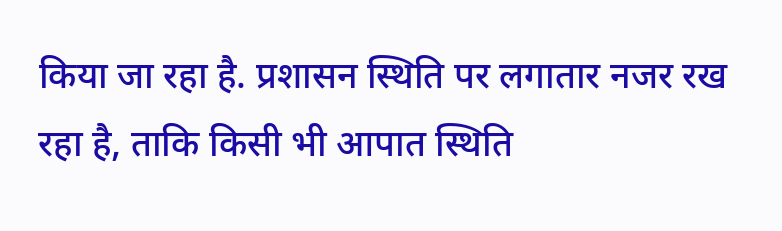किया जा रहा है. प्रशासन स्थिति पर लगातार नजर रख रहा है, ताकि किसी भी आपात स्थिति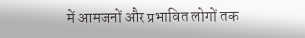में आमजनों और प्रभावित लोगों तक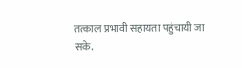तत्काल प्रभावी सहायता पहुंचायी जा सके.